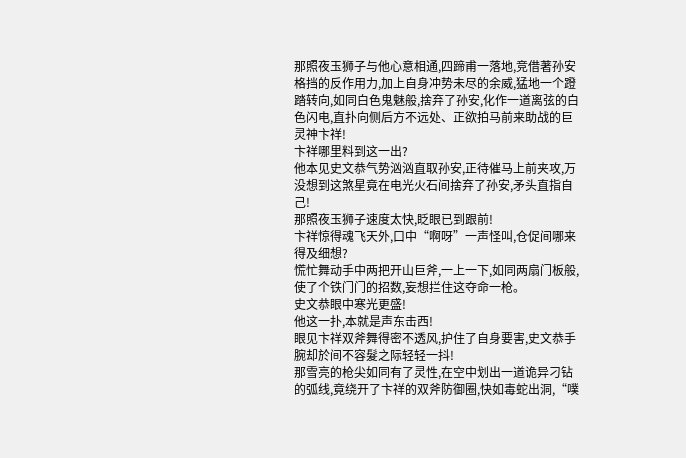那照夜玉狮子与他心意相通,四蹄甫一落地,竞借著孙安格挡的反作用力,加上自身冲势未尽的余威,猛地一个蹬踏转向,如同白色鬼魅般,捨弃了孙安,化作一道离弦的白色闪电,直扑向侧后方不远处、正欲拍马前来助战的巨灵神卞祥!
卞祥哪里料到这一出?
他本见史文恭气势汹汹直取孙安,正待催马上前夹攻,万没想到这煞星竟在电光火石间捨弃了孙安,矛头直指自己!
那照夜玉狮子速度太快,眨眼已到跟前!
卞祥惊得魂飞天外,口中“啊呀”一声怪叫,仓促间哪来得及细想?
慌忙舞动手中两把开山巨斧,一上一下,如同两扇门板般,使了个铁门门的招数,妄想拦住这夺命一枪。
史文恭眼中寒光更盛!
他这一扑,本就是声东击西!
眼见卞祥双斧舞得密不透风,护住了自身要害,史文恭手腕却於间不容髮之际轻轻一抖!
那雪亮的枪尖如同有了灵性,在空中划出一道诡异刁钻的弧线,竟绕开了卞祥的双斧防御圈,快如毒蛇出洞,“噗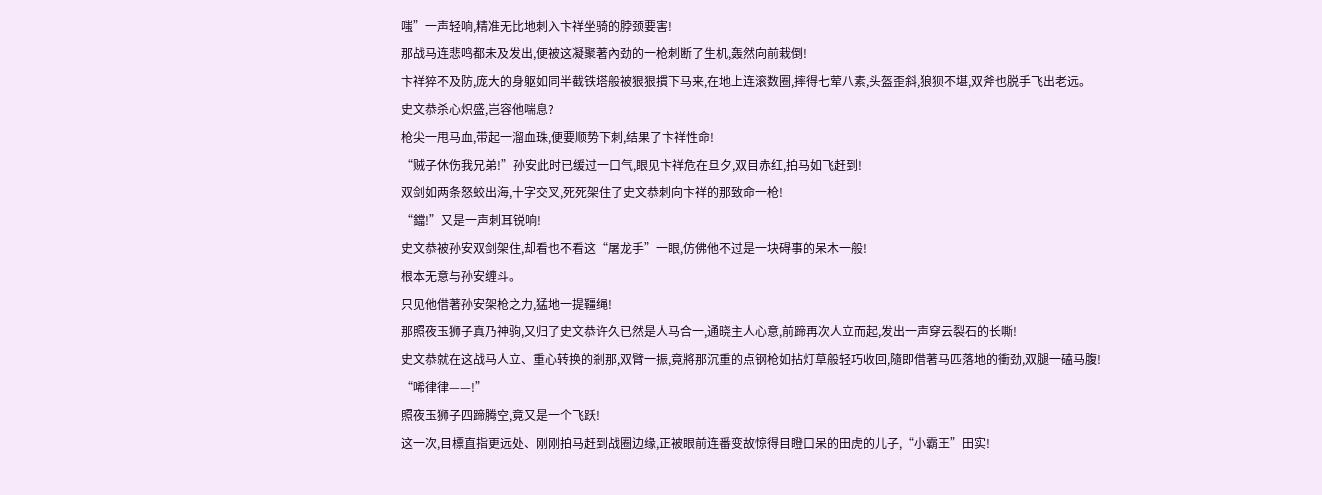嗤”一声轻响,精准无比地刺入卞祥坐骑的脖颈要害!
那战马连悲鸣都未及发出,便被这凝聚著內劲的一枪刺断了生机,轰然向前栽倒!
卞祥猝不及防,庞大的身躯如同半截铁塔般被狠狠摜下马来,在地上连滚数圈,摔得七荤八素,头盔歪斜,狼狈不堪,双斧也脱手飞出老远。
史文恭杀心炽盛,岂容他喘息?
枪尖一甩马血,带起一溜血珠,便要顺势下刺,结果了卞祥性命!
“贼子休伤我兄弟!”孙安此时已缓过一口气,眼见卞祥危在旦夕,双目赤红,拍马如飞赶到!
双剑如两条怒蛟出海,十字交叉,死死架住了史文恭刺向卞祥的那致命一枪!
“鐺!”又是一声刺耳锐响!
史文恭被孙安双剑架住,却看也不看这“屠龙手”一眼,仿佛他不过是一块碍事的呆木一般!
根本无意与孙安缠斗。
只见他借著孙安架枪之力,猛地一提韁绳!
那照夜玉狮子真乃神驹,又归了史文恭许久已然是人马合一,通晓主人心意,前蹄再次人立而起,发出一声穿云裂石的长嘶!
史文恭就在这战马人立、重心转换的剎那,双臂一振,竟將那沉重的点钢枪如拈灯草般轻巧收回,隨即借著马匹落地的衝劲,双腿一磕马腹!
“唏律律——!”
照夜玉狮子四蹄腾空,竟又是一个飞跃!
这一次,目標直指更远处、刚刚拍马赶到战圈边缘,正被眼前连番变故惊得目瞪口呆的田虎的儿子,“小霸王”田实!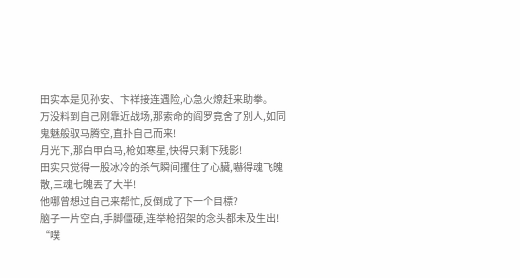田实本是见孙安、卞祥接连遇险,心急火燎赶来助拳。
万没料到自己刚靠近战场,那索命的阎罗竟舍了別人,如同鬼魅般驭马腾空,直扑自己而来!
月光下,那白甲白马,枪如寒星,快得只剩下残影!
田实只觉得一股冰冷的杀气瞬间攫住了心臟,嚇得魂飞魄散,三魂七魄丟了大半!
他哪曾想过自己来帮忙,反倒成了下一个目標?
脑子一片空白,手脚僵硬,连举枪招架的念头都未及生出!
“噗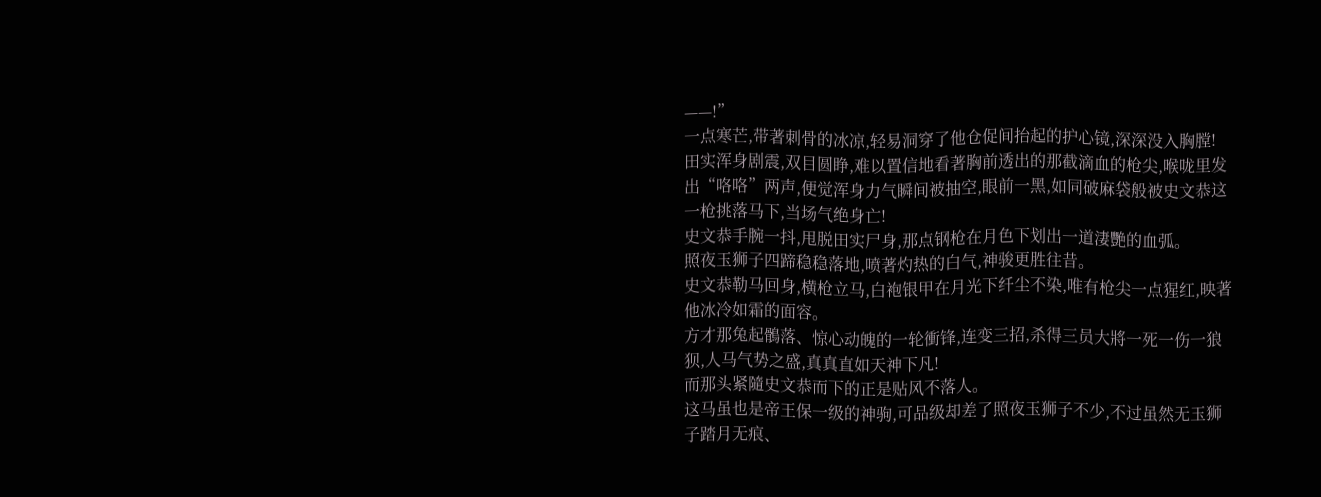——!”
一点寒芒,带著刺骨的冰凉,轻易洞穿了他仓促间抬起的护心镜,深深没入胸膛!
田实浑身剧震,双目圆睁,难以置信地看著胸前透出的那截滴血的枪尖,喉咙里发出“咯咯”两声,便觉浑身力气瞬间被抽空,眼前一黑,如同破麻袋般被史文恭这一枪挑落马下,当场气绝身亡!
史文恭手腕一抖,甩脱田实尸身,那点钢枪在月色下划出一道淒艷的血弧。
照夜玉狮子四蹄稳稳落地,喷著灼热的白气,神骏更胜往昔。
史文恭勒马回身,横枪立马,白袍银甲在月光下纤尘不染,唯有枪尖一点猩红,映著他冰冷如霜的面容。
方才那兔起鶻落、惊心动魄的一轮衝锋,连变三招,杀得三员大將一死一伤一狼狈,人马气势之盛,真真直如天神下凡!
而那头紧隨史文恭而下的正是贴风不落人。
这马虽也是帝王保一级的神驹,可品级却差了照夜玉狮子不少,不过虽然无玉狮子踏月无痕、